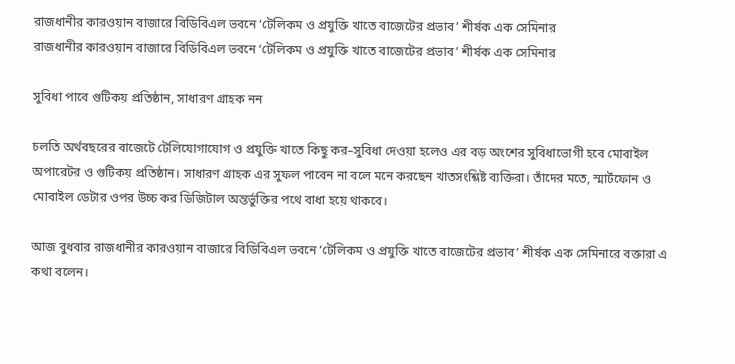রাজধানীর কারওয়ান বাজারে বিডিবিএল ভবনে ‘টেলিকম ও প্রযুক্তি খাতে বাজেটের প্রভাব’ শীর্ষক এক সেমিনার
রাজধানীর কারওয়ান বাজারে বিডিবিএল ভবনে ‘টেলিকম ও প্রযুক্তি খাতে বাজেটের প্রভাব’ শীর্ষক এক সেমিনার

সুবিধা পাবে গুটিকয় প্রতিষ্ঠান, সাধারণ গ্রাহক নন

চলতি অর্থবছরের বাজেটে টেলিযোগাযোগ ও প্রযুক্তি খাতে কিছু কর–সুবিধা দেওয়া হলেও এর বড় অংশের সুবিধাভোগী হবে মোবাইল অপারেটর ও গুটিকয় প্রতিষ্ঠান। সাধারণ গ্রাহক এর সুফল পাবেন না বলে মনে করছেন খাতসংশ্লিষ্ট ব্যক্তিরা। তাঁদের মতে, স্মার্টফোন ও মোবাইল ডেটার ওপর উচ্চ কর ডিজিটাল অন্তর্ভুক্তির পথে বাধা হয়ে থাকবে।

আজ বুধবার রাজধানীর কারওয়ান বাজারে বিডিবিএল ভবনে ‘টেলিকম ও প্রযুক্তি খাতে বাজেটের প্রভাব’ শীর্ষক এক সেমিনারে বক্তারা এ কথা বলেন।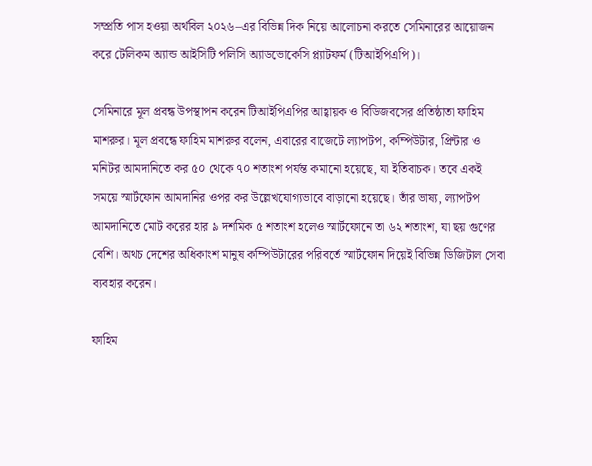সম্প্রতি পাস হওয়া অর্থবিল ২০২৬–এর বিভিন্ন দিক নিয়ে আলোচনা করতে সেমিনারের আয়োজন করে টেলিকম অ্যান্ড আইসিটি পলিসি অ্যাডভোকেসি প্ল্যাটফর্ম (টিআইপিএপি)।

সেমিনারে মূল প্রবন্ধ উপস্থাপন করেন টিআইপিএপির আহ্বায়ক ও বিডিজবসের প্রতিষ্ঠাতা ফাহিম মাশরুর। মূল প্রবন্ধে ফাহিম মাশরুর বলেন, এবারের বাজেটে ল্যাপটপ, কম্পিউটার, প্রিন্টার ও মনিটর আমদানিতে কর ৫০ থেকে ৭০ শতাংশ পর্যন্ত কমানো হয়েছে, যা ইতিবাচক। তবে একই সময়ে স্মার্টফোন আমদানির ওপর কর উল্লেখযোগ্যভাবে বাড়ানো হয়েছে। তাঁর ভাষ্য, ল্যাপটপ আমদানিতে মোট করের হার ৯ দশমিক ৫ শতাংশ হলেও স্মার্টফোনে তা ৬২ শতাংশ, যা ছয় গুণের বেশি। অথচ দেশের অধিকাংশ মানুষ কম্পিউটারের পরিবর্তে স্মার্টফোন দিয়েই বিভিন্ন ডিজিটাল সেবা ব্যবহার করেন।

ফাহিম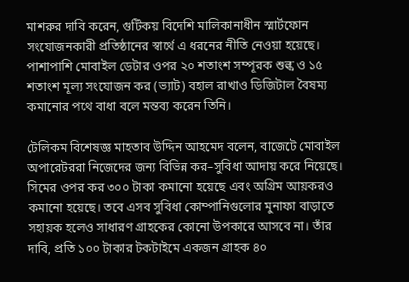মাশরুর দাবি করেন, গুটিকয় বিদেশি মালিকানাধীন স্মার্টফোন সংযোজনকারী প্রতিষ্ঠানের স্বার্থে এ ধরনের নীতি নেওয়া হয়েছে। পাশাপাশি মোবাইল ডেটার ওপর ২০ শতাংশ সম্পূরক শুল্ক ও ১৫ শতাংশ মূল্য সংযোজন কর (ভ্যাট) বহাল রাখাও ডিজিটাল বৈষম্য কমানোর পথে বাধা বলে মন্তব্য করেন তিনি।

টেলিকম বিশেষজ্ঞ মাহতাব উদ্দিন আহমেদ বলেন, বাজেটে মোবাইল অপারেটররা নিজেদের জন্য বিভিন্ন কর–সুবিধা আদায় করে নিয়েছে। সিমের ওপর কর ৩০০ টাকা কমানো হয়েছে এবং অগ্রিম আয়করও কমানো হয়েছে। তবে এসব সুবিধা কোম্পানিগুলোর মুনাফা বাড়াতে সহায়ক হলেও সাধারণ গ্রাহকের কোনো উপকারে আসবে না। তাঁর দাবি, প্রতি ১০০ টাকার টকটাইমে একজন গ্রাহক ৪০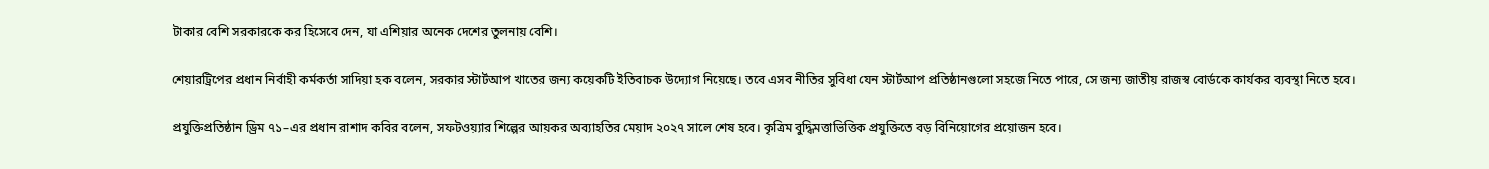টাকার বেশি সরকারকে কর হিসেবে দেন, যা এশিয়ার অনেক দেশের তুলনায় বেশি।

শেয়ারট্রিপের প্রধান নির্বাহী কর্মকর্তা সাদিয়া হক বলেন, সরকার স্টার্টআপ খাতের জন্য কয়েকটি ইতিবাচক উদ্যোগ নিয়েছে। তবে এসব নীতির সুবিধা যেন স্টার্টআপ প্রতিষ্ঠানগুলো সহজে নিতে পারে, সে জন্য জাতীয় রাজস্ব বোর্ডকে কার্যকর ব্যবস্থা নিতে হবে।

প্রযুক্তিপ্রতিষ্ঠান ড্রিম ৭১–এর প্রধান রাশাদ কবির বলেন, সফটওয়্যার শিল্পের আয়কর অব্যাহতির মেয়াদ ২০২৭ সালে শেষ হবে। কৃত্রিম বুদ্ধিমত্তাভিত্তিক প্রযুক্তিতে বড় বিনিয়োগের প্রয়োজন হবে।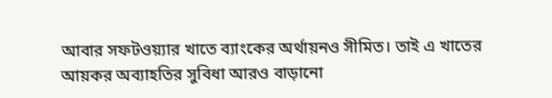আবার সফটওয়্যার খাতে ব্যাংকের অর্থায়নও সীমিত। তাই এ খাতের আয়কর অব্যাহতির সুবিধা আরও বাড়ানো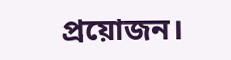প্রয়োজন।